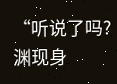“听说了吗?渊现身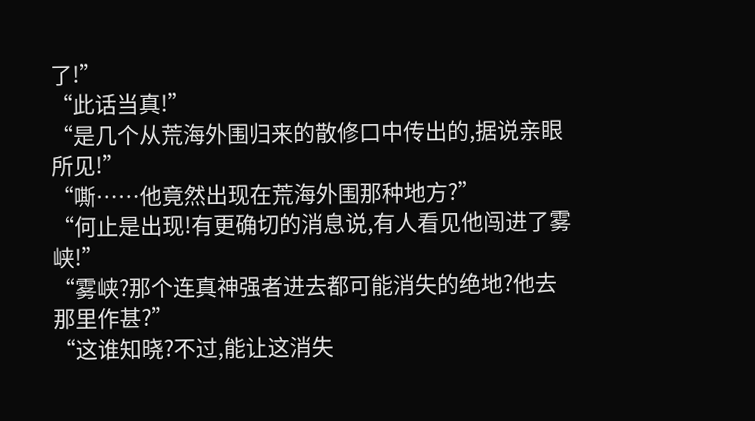了!”
“此话当真!”
“是几个从荒海外围归来的散修口中传出的,据说亲眼所见!”
“嘶……他竟然出现在荒海外围那种地方?”
“何止是出现!有更确切的消息说,有人看见他闯进了雾峡!”
“雾峡?那个连真神强者进去都可能消失的绝地?他去那里作甚?”
“这谁知晓?不过,能让这消失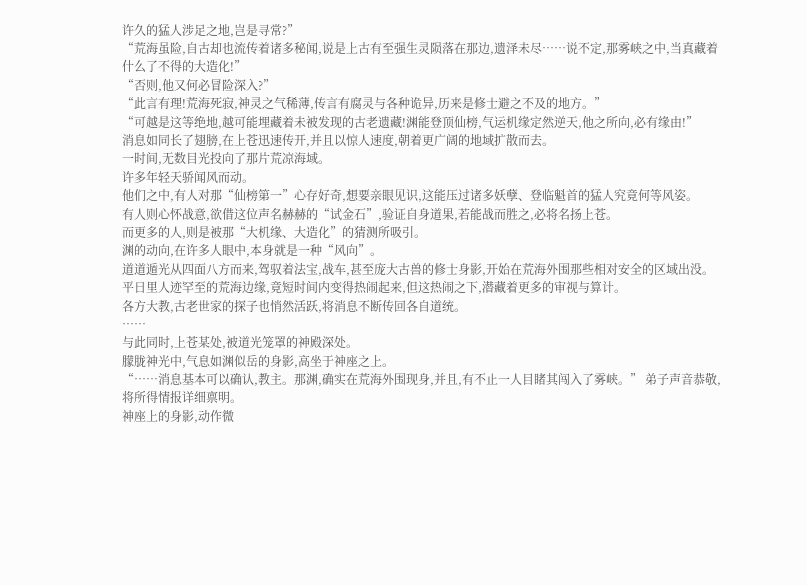许久的猛人涉足之地,岂是寻常?”
“荒海虽险,自古却也流传着诸多秘闻,说是上古有至强生灵陨落在那边,遗泽未尽……说不定,那雾峡之中,当真藏着什么了不得的大造化!”
“否则,他又何必冒险深入?”
“此言有理!荒海死寂,神灵之气稀薄,传言有腐灵与各种诡异,历来是修士避之不及的地方。”
“可越是这等绝地,越可能埋藏着未被发现的古老遗藏!渊能登顶仙榜,气运机缘定然逆天,他之所向,必有缘由!”
消息如同长了翅膀,在上苍迅速传开,并且以惊人速度,朝着更广阔的地域扩散而去。
一时间,无数目光投向了那片荒凉海域。
许多年轻天骄闻风而动。
他们之中,有人对那“仙榜第一”心存好奇,想要亲眼见识,这能压过诸多妖孽、登临魁首的猛人究竟何等风姿。
有人则心怀战意,欲借这位声名赫赫的“试金石”,验证自身道果,若能战而胜之,必将名扬上苍。
而更多的人,则是被那“大机缘、大造化”的猜测所吸引。
渊的动向,在许多人眼中,本身就是一种“风向”。
道道遁光从四面八方而来,驾驭着法宝,战车,甚至庞大古兽的修士身影,开始在荒海外围那些相对安全的区域出没。
平日里人迹罕至的荒海边缘,竟短时间内变得热闹起来,但这热闹之下,潜藏着更多的审视与算计。
各方大教,古老世家的探子也悄然活跃,将消息不断传回各自道统。
……
与此同时,上苍某处,被道光笼罩的神殿深处。
朦胧神光中,气息如渊似岳的身影,高坐于神座之上。
“……消息基本可以确认,教主。那渊,确实在荒海外围现身,并且,有不止一人目睹其闯入了雾峡。” 弟子声音恭敬,将所得情报详细禀明。
神座上的身影,动作微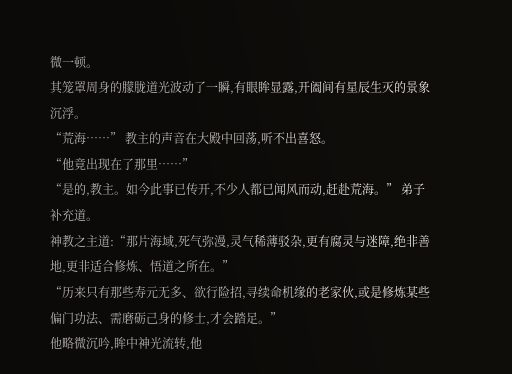微一顿。
其笼罩周身的朦胧道光波动了一瞬,有眼眸显露,开阖间有星辰生灭的景象沉浮。
“荒海……” 教主的声音在大殿中回荡,听不出喜怒。
“他竟出现在了那里……”
“是的,教主。如今此事已传开,不少人都已闻风而动,赶赴荒海。” 弟子补充道。
神教之主道:“那片海域,死气弥漫,灵气稀薄驳杂,更有腐灵与迷障,绝非善地,更非适合修炼、悟道之所在。”
“历来只有那些寿元无多、欲行险招,寻续命机缘的老家伙,或是修炼某些偏门功法、需磨砺己身的修士,才会踏足。”
他略微沉吟,眸中神光流转,他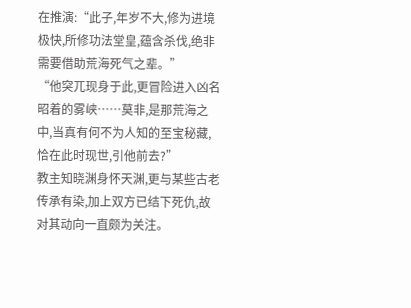在推演:“此子,年岁不大,修为进境极快,所修功法堂皇,蕴含杀伐,绝非需要借助荒海死气之辈。”
“他突兀现身于此,更冒险进入凶名昭着的雾峡……莫非,是那荒海之中,当真有何不为人知的至宝秘藏,恰在此时现世,引他前去?”
教主知晓渊身怀天渊,更与某些古老传承有染,加上双方已结下死仇,故对其动向一直颇为关注。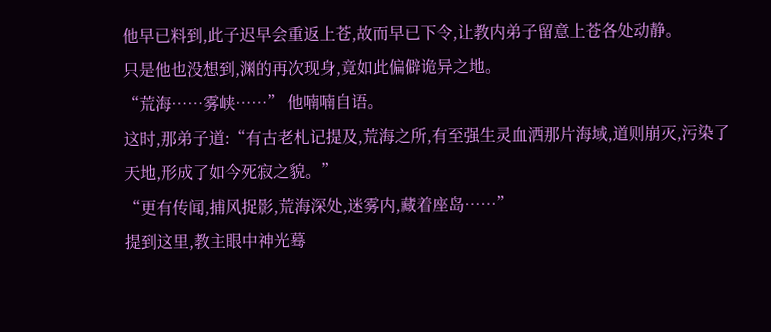他早已料到,此子迟早会重返上苍,故而早已下令,让教内弟子留意上苍各处动静。
只是他也没想到,渊的再次现身,竟如此偏僻诡异之地。
“荒海……雾峡……” 他喃喃自语。
这时,那弟子道:“有古老札记提及,荒海之所,有至强生灵血洒那片海域,道则崩灭,污染了天地,形成了如今死寂之貌。”
“更有传闻,捕风捉影,荒海深处,迷雾内,藏着座岛……”
提到这里,教主眼中神光蓦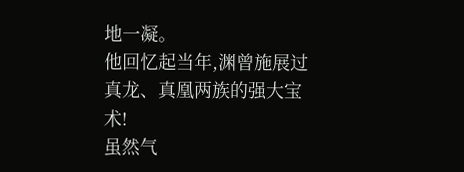地一凝。
他回忆起当年,渊曾施展过真龙、真凰两族的强大宝术!
虽然气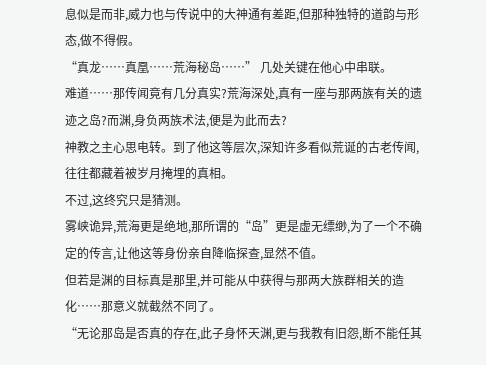息似是而非,威力也与传说中的大神通有差距,但那种独特的道韵与形态,做不得假。
“真龙……真凰……荒海秘岛……” 几处关键在他心中串联。
难道……那传闻竟有几分真实?荒海深处,真有一座与那两族有关的遗迹之岛?而渊,身负两族术法,便是为此而去?
神教之主心思电转。到了他这等层次,深知许多看似荒诞的古老传闻,往往都藏着被岁月掩埋的真相。
不过,这终究只是猜测。
雾峡诡异,荒海更是绝地,那所谓的“岛”更是虚无缥缈,为了一个不确定的传言,让他这等身份亲自降临探查,显然不值。
但若是渊的目标真是那里,并可能从中获得与那两大族群相关的造化……那意义就截然不同了。
“无论那岛是否真的存在,此子身怀天渊,更与我教有旧怨,断不能任其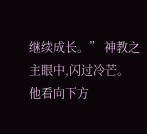继续成长。” 神教之主眼中,闪过冷芒。
他看向下方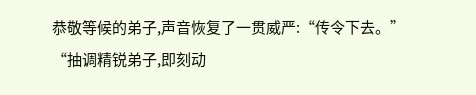恭敬等候的弟子,声音恢复了一贯威严:“传令下去。”
“抽调精锐弟子,即刻动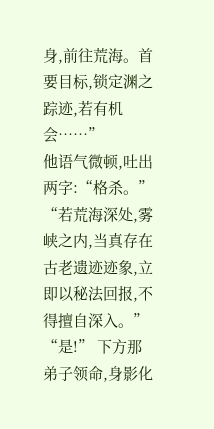身,前往荒海。首要目标,锁定渊之踪迹,若有机会……”
他语气微顿,吐出两字:“格杀。”
“若荒海深处,雾峡之内,当真存在古老遗迹迹象,立即以秘法回报,不得擅自深入。”
“是!” 下方那弟子领命,身影化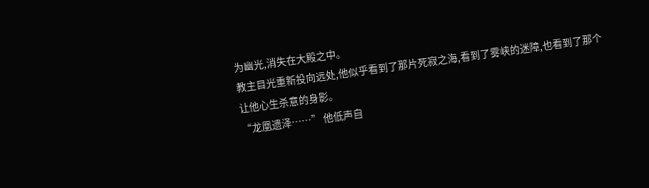为幽光,消失在大殿之中。
教主目光重新投向远处,他似乎看到了那片死寂之海,看到了雾峡的迷障,也看到了那个让他心生杀意的身影。
“龙凰遗泽……” 他低声自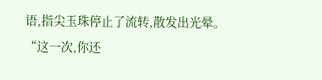语,指尖玉珠停止了流转,散发出光晕。
“这一次,你还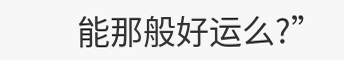能那般好运么?”